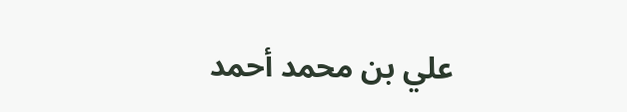علي بن محمد أحمد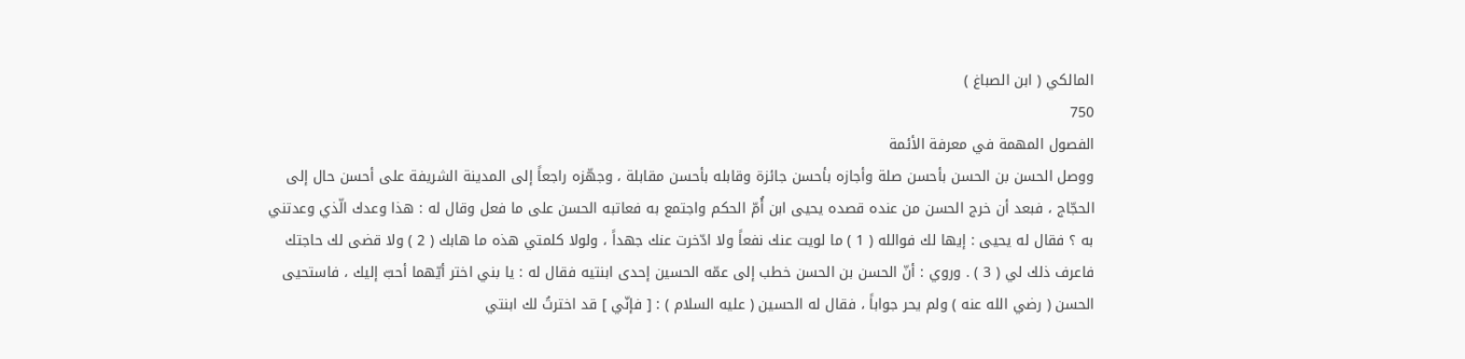المالكي ( ابن الصباغ )
750
الفصول المهمة في معرفة الأئمة
ووصل الحسن بن الحسن بأحسن صلة وأجازه بأحسن جائزة وقابله بأحسن مقابلة ، وجهّزه راجعاً إلى المدينة الشريفة على أحسن حال إلى الحجّاج ، فبعد أن خرج الحسن من عنده قصده يحيى ابن أُمّ الحكم واجتمع به فعاتبه الحسن على ما فعل وقال له : هذا وعدك الّذي وعدتني به ؟ فقال له يحيى : إيها لك فوالله ( 1 ) ما لويت عنك نفعاً ولا ادّخرت عنك جهداً ، ولولا كلمتي هذه ما هابك ( 2 ) ولا قضى لك حاجتك فاعرف ذلك لي ( 3 ) . وروي : أنّ الحسن بن الحسن خطب إلى عمّه الحسين إحدى ابنتيه فقال له : يا بني اختر أيّهما أحبّ إليك ، فاستحيى الحسن ( رضي الله عنه ) ولم يحر جواباً ، فقال له الحسين ( عليه السلام ) : [ فإنّي ] قد اخترتُ لك ابنتي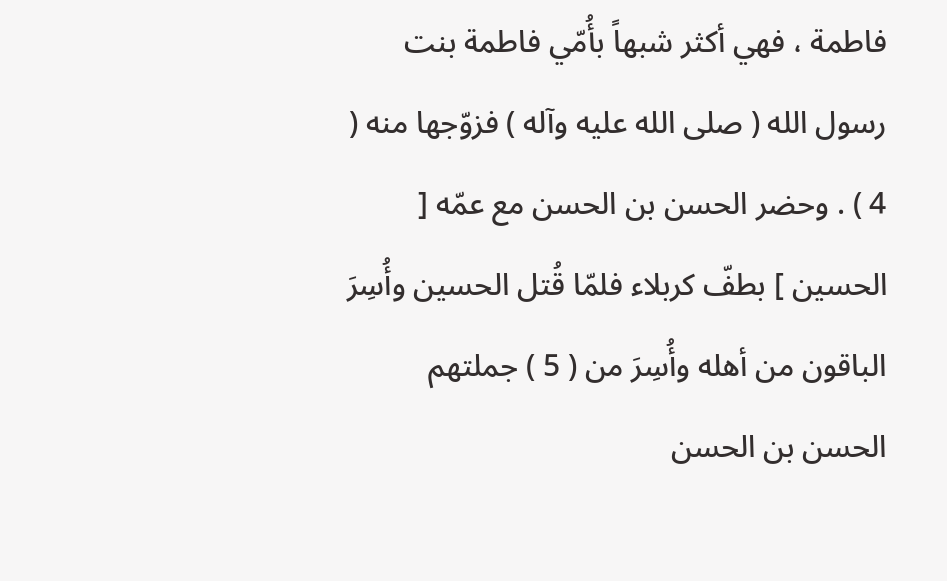فاطمة ، فهي أكثر شبهاً بأُمّي فاطمة بنت رسول الله ( صلى الله عليه وآله ) فزوّجها منه ( 4 ) . وحضر الحسن بن الحسن مع عمّه [ الحسين ] بطفّ كربلاء فلمّا قُتل الحسين وأُسِرَ الباقون من أهله وأُسِرَ من ( 5 ) جملتهم الحسن بن الحسن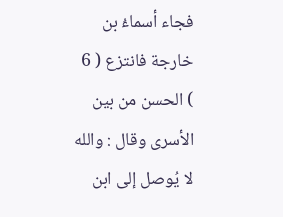فجاء أسماءُ بن خارجة فانتزع ( 6 ) الحسن من بين الأسرى وقال : والله لا يُوصل إلى ابن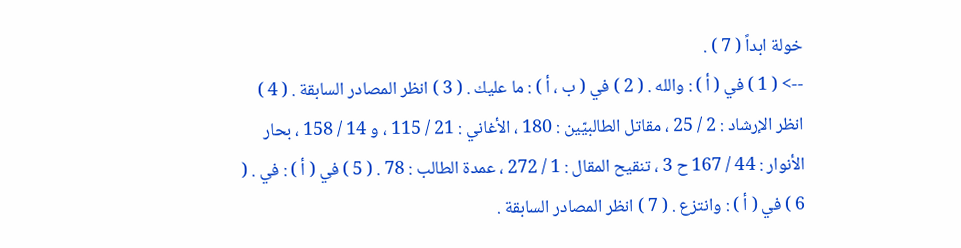خولة ابداً ( 7 ) .
--> ( 1 ) في ( أ ) : والله . ( 2 ) في ( ب ، أ ) : ما عليك . ( 3 ) انظر المصادر السابقة . ( 4 ) انظر الإرشاد : 2 / 25 ، مقاتل الطالبيّين : 180 ، الأغاني : 21 / 115 ، و 14 / 158 ، بحار الأنوار : 44 / 167 ح 3 ، تنقيح المقال : 1 / 272 ، عمدة الطالب : 78 . ( 5 ) في ( أ ) : في . ( 6 ) في ( أ ) : وانتزع . ( 7 ) انظر المصادر السابقة .